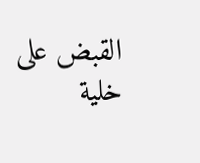القبض على خلية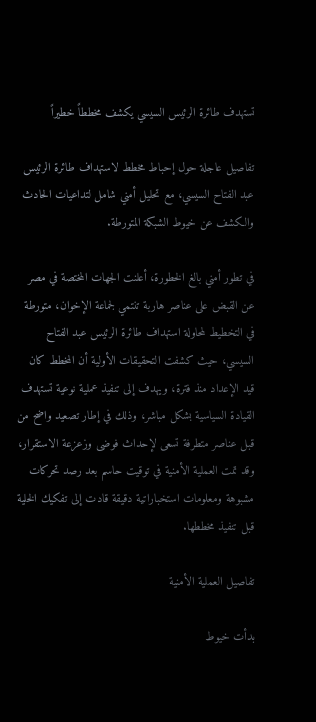تستهدف طائرة الرئيس السيسي يكشف مخططاً خطيراً

تفاصيل عاجلة حول إحباط مخطط لاستهداف طائرة الرئيس عبد الفتاح السيسي، مع تحليل أمني شامل لتداعيات الحادث والكشف عن خيوط الشبكة المتورطة.

في تطور أمني بالغ الخطورة، أعلنت الجهات المختصة في مصر عن القبض على عناصر هاربة تنتمي لجماعة الإخوان، متورطة في التخطيط لمحاولة استهداف طائرة الرئيس عبد الفتاح السيسي، حيث كشفت التحقيقات الأولية أن المخطط كان قيد الإعداد منذ فترة، ويهدف إلى تنفيذ عملية نوعية تستهدف القيادة السياسية بشكل مباشر، وذلك في إطار تصعيد واضح من قبل عناصر متطرفة تسعى لإحداث فوضى وزعزعة الاستقرار، وقد تمت العملية الأمنية في توقيت حاسم بعد رصد تحركات مشبوهة ومعلومات استخباراتية دقيقة قادت إلى تفكيك الخلية قبل تنفيذ مخططها.

تفاصيل العملية الأمنية

بدأت خيوط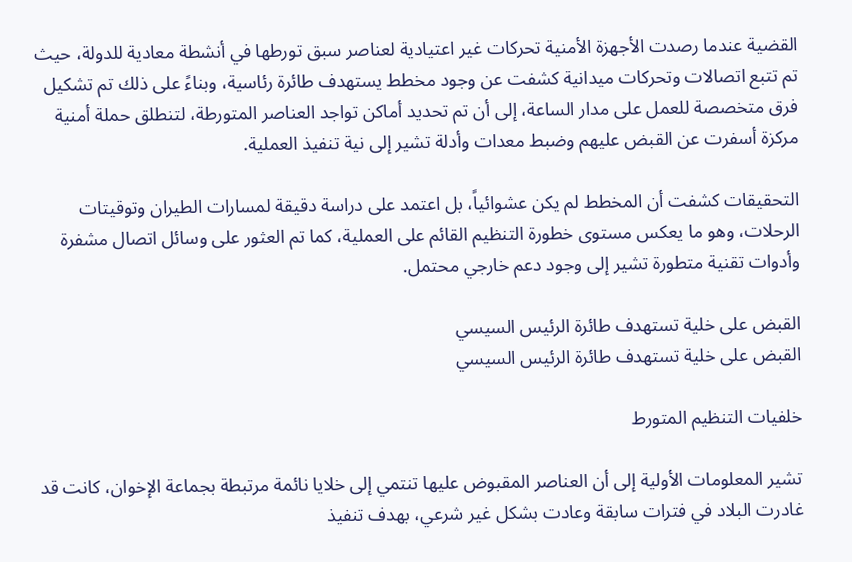القضية عندما رصدت الأجهزة الأمنية تحركات غير اعتيادية لعناصر سبق تورطها في أنشطة معادية للدولة، حيث تم تتبع اتصالات وتحركات ميدانية كشفت عن وجود مخطط يستهدف طائرة رئاسية، وبناءً على ذلك تم تشكيل فرق متخصصة للعمل على مدار الساعة، إلى أن تم تحديد أماكن تواجد العناصر المتورطة، لتنطلق حملة أمنية مركزة أسفرت عن القبض عليهم وضبط معدات وأدلة تشير إلى نية تنفيذ العملية.

التحقيقات كشفت أن المخطط لم يكن عشوائياً، بل اعتمد على دراسة دقيقة لمسارات الطيران وتوقيتات الرحلات، وهو ما يعكس مستوى خطورة التنظيم القائم على العملية، كما تم العثور على وسائل اتصال مشفرة وأدوات تقنية متطورة تشير إلى وجود دعم خارجي محتمل.

القبض على خلية تستهدف طائرة الرئيس السيسي
القبض على خلية تستهدف طائرة الرئيس السيسي

خلفيات التنظيم المتورط

تشير المعلومات الأولية إلى أن العناصر المقبوض عليها تنتمي إلى خلايا نائمة مرتبطة بجماعة الإخوان، كانت قد غادرت البلاد في فترات سابقة وعادت بشكل غير شرعي، بهدف تنفيذ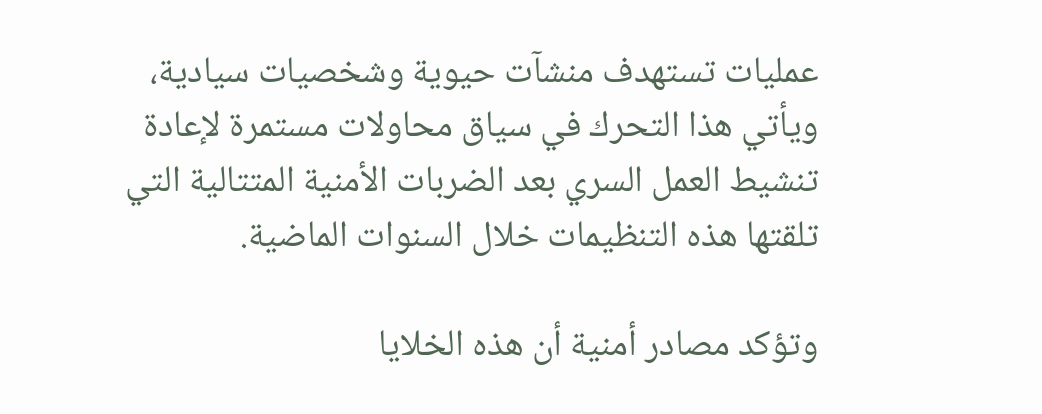عمليات تستهدف منشآت حيوية وشخصيات سيادية، ويأتي هذا التحرك في سياق محاولات مستمرة لإعادة تنشيط العمل السري بعد الضربات الأمنية المتتالية التي تلقتها هذه التنظيمات خلال السنوات الماضية.

وتؤكد مصادر أمنية أن هذه الخلايا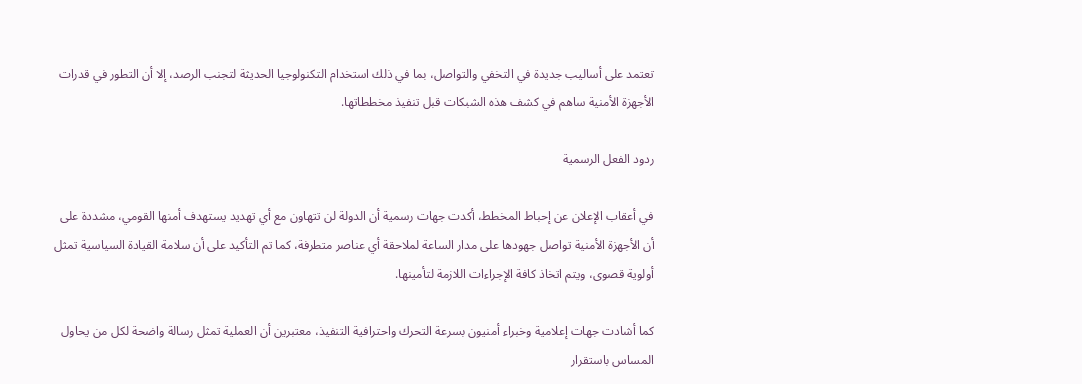تعتمد على أساليب جديدة في التخفي والتواصل، بما في ذلك استخدام التكنولوجيا الحديثة لتجنب الرصد، إلا أن التطور في قدرات الأجهزة الأمنية ساهم في كشف هذه الشبكات قبل تنفيذ مخططاتها.

ردود الفعل الرسمية

في أعقاب الإعلان عن إحباط المخطط، أكدت جهات رسمية أن الدولة لن تتهاون مع أي تهديد يستهدف أمنها القومي، مشددة على أن الأجهزة الأمنية تواصل جهودها على مدار الساعة لملاحقة أي عناصر متطرفة، كما تم التأكيد على أن سلامة القيادة السياسية تمثل أولوية قصوى، ويتم اتخاذ كافة الإجراءات اللازمة لتأمينها.

كما أشادت جهات إعلامية وخبراء أمنيون بسرعة التحرك واحترافية التنفيذ، معتبرين أن العملية تمثل رسالة واضحة لكل من يحاول المساس باستقرار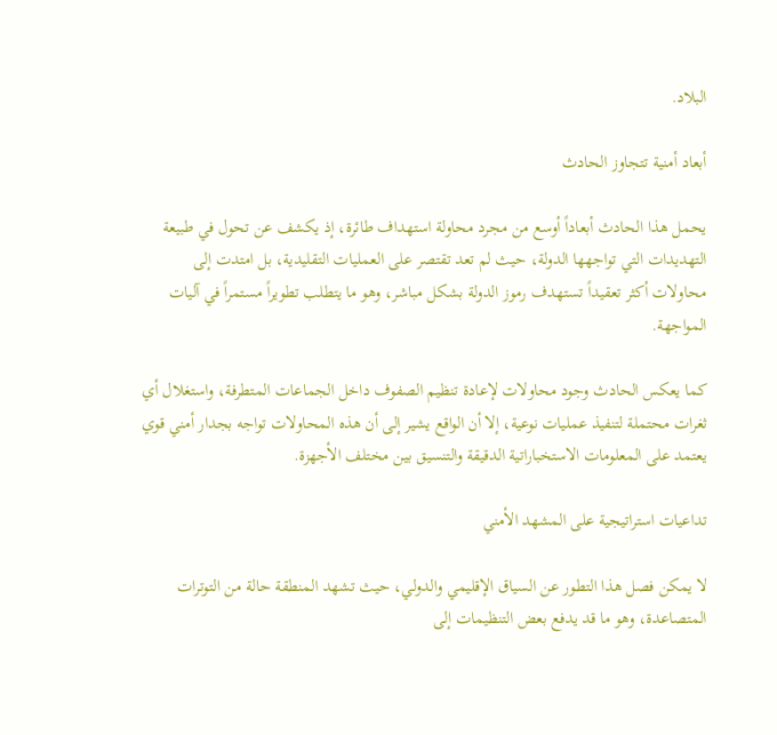البلاد.

أبعاد أمنية تتجاوز الحادث

يحمل هذا الحادث أبعاداً أوسع من مجرد محاولة استهداف طائرة، إذ يكشف عن تحول في طبيعة التهديدات التي تواجهها الدولة، حيث لم تعد تقتصر على العمليات التقليدية، بل امتدت إلى محاولات أكثر تعقيداً تستهدف رموز الدولة بشكل مباشر، وهو ما يتطلب تطويراً مستمراً في آليات المواجهة.

كما يعكس الحادث وجود محاولات لإعادة تنظيم الصفوف داخل الجماعات المتطرفة، واستغلال أي ثغرات محتملة لتنفيذ عمليات نوعية، إلا أن الواقع يشير إلى أن هذه المحاولات تواجه بجدار أمني قوي يعتمد على المعلومات الاستخباراتية الدقيقة والتنسيق بين مختلف الأجهزة.

تداعيات استراتيجية على المشهد الأمني

لا يمكن فصل هذا التطور عن السياق الإقليمي والدولي، حيث تشهد المنطقة حالة من التوترات المتصاعدة، وهو ما قد يدفع بعض التنظيمات إلى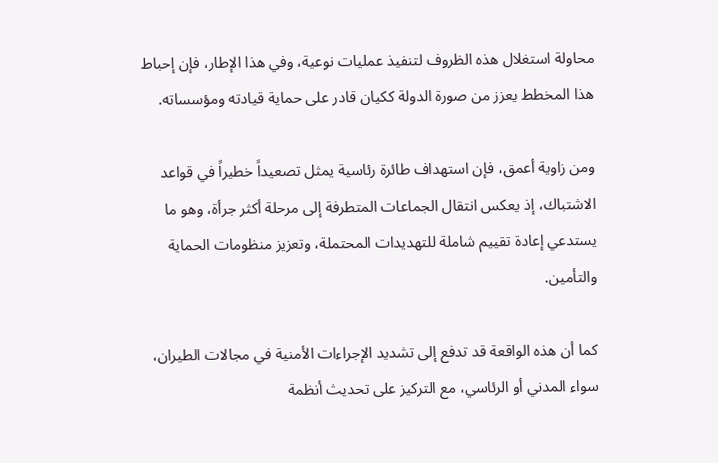محاولة استغلال هذه الظروف لتنفيذ عمليات نوعية، وفي هذا الإطار، فإن إحباط هذا المخطط يعزز من صورة الدولة ككيان قادر على حماية قيادته ومؤسساته.

ومن زاوية أعمق، فإن استهداف طائرة رئاسية يمثل تصعيداً خطيراً في قواعد الاشتباك، إذ يعكس انتقال الجماعات المتطرفة إلى مرحلة أكثر جرأة، وهو ما يستدعي إعادة تقييم شاملة للتهديدات المحتملة، وتعزيز منظومات الحماية والتأمين.

كما أن هذه الواقعة قد تدفع إلى تشديد الإجراءات الأمنية في مجالات الطيران، سواء المدني أو الرئاسي، مع التركيز على تحديث أنظمة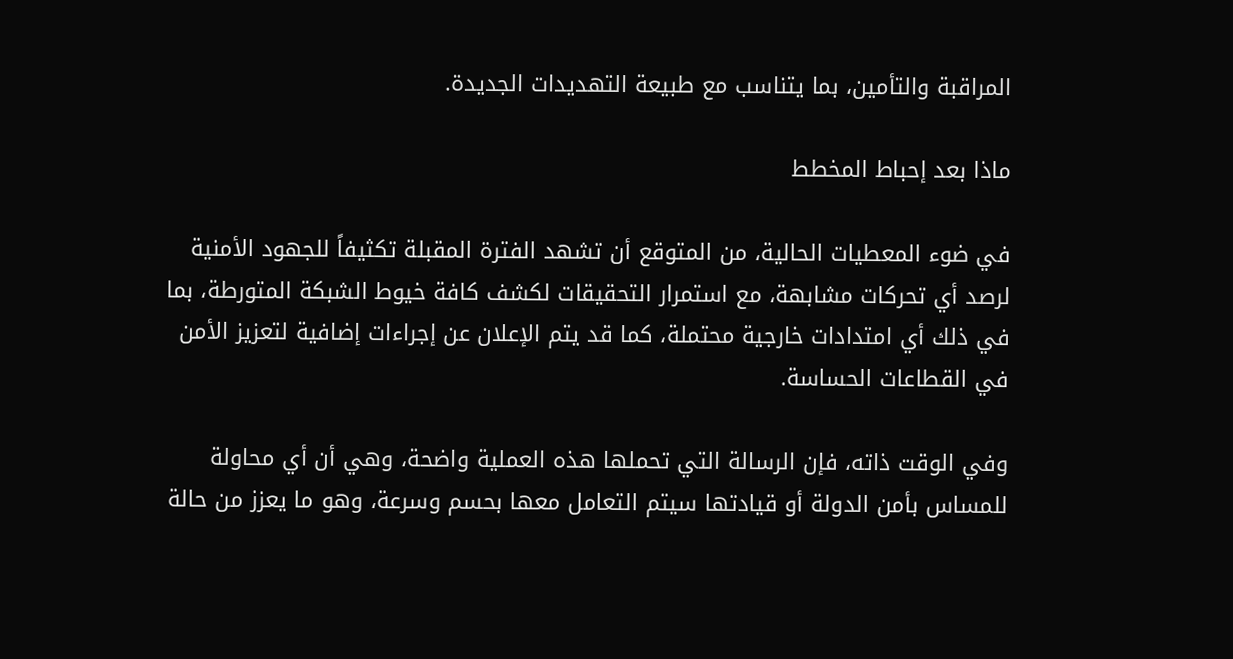المراقبة والتأمين، بما يتناسب مع طبيعة التهديدات الجديدة.

ماذا بعد إحباط المخطط

في ضوء المعطيات الحالية، من المتوقع أن تشهد الفترة المقبلة تكثيفاً للجهود الأمنية لرصد أي تحركات مشابهة، مع استمرار التحقيقات لكشف كافة خيوط الشبكة المتورطة، بما في ذلك أي امتدادات خارجية محتملة، كما قد يتم الإعلان عن إجراءات إضافية لتعزيز الأمن في القطاعات الحساسة.

وفي الوقت ذاته، فإن الرسالة التي تحملها هذه العملية واضحة، وهي أن أي محاولة للمساس بأمن الدولة أو قيادتها سيتم التعامل معها بحسم وسرعة، وهو ما يعزز من حالة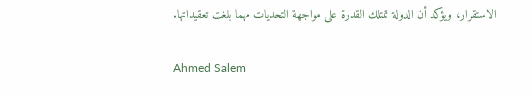الاستقرار، ويؤكد أن الدولة تمتلك القدرة على مواجهة التحديات مهما بلغت تعقيداتها.

Ahmed Salem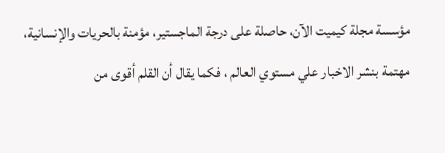مؤسسة مجلة كيميت الآن، حاصلة على درجة الماجستير، مؤمنة بالحريات والإنسانية، مهتمة بنشر الاخبار علي مستوي العالم ، فكما يقال أن القلم أقوى من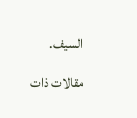السيف.

مقالات ذات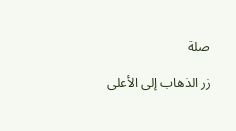صلة

زر الذهاب إلى الأعلى